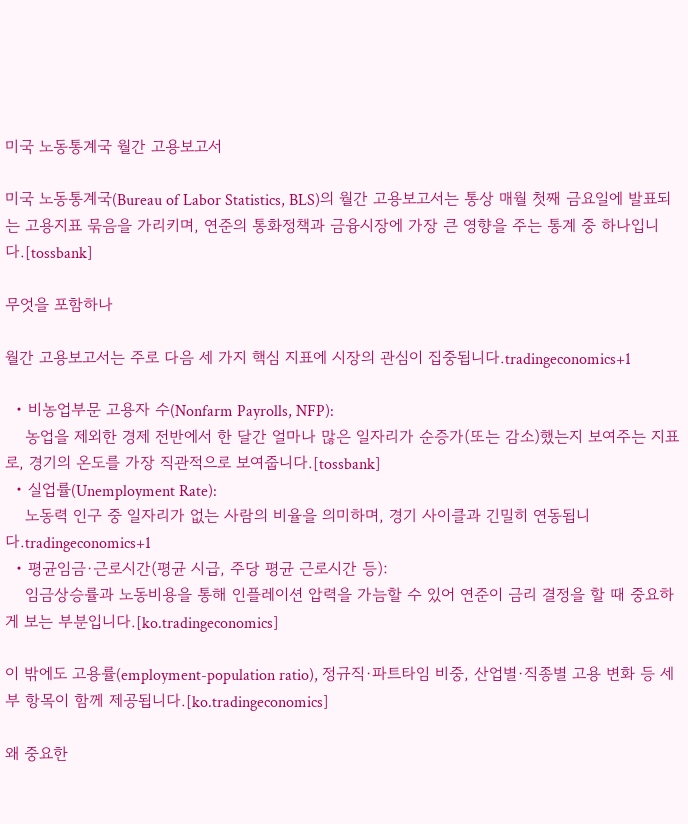미국 노동통계국 월간 고용보고서

미국 노동통계국(Bureau of Labor Statistics, BLS)의 월간 고용보고서는 통상 매월 첫째 금요일에 발표되는 고용지표 묶음을 가리키며, 연준의 통화정책과 금융시장에 가장 큰 영향을 주는 통계 중 하나입니다.[tossbank]

무엇을 포함하나

월간 고용보고서는 주로 다음 세 가지 핵심 지표에 시장의 관심이 집중됩니다.tradingeconomics+1

  • 비농업부문 고용자 수(Nonfarm Payrolls, NFP):
    농업을 제외한 경제 전반에서 한 달간 얼마나 많은 일자리가 순증가(또는 감소)했는지 보여주는 지표로, 경기의 온도를 가장 직관적으로 보여줍니다.[tossbank]
  • 실업률(Unemployment Rate):
    노동력 인구 중 일자리가 없는 사람의 비율을 의미하며, 경기 사이클과 긴밀히 연동됩니다.tradingeconomics+1
  • 평균임금·근로시간(평균 시급, 주당 평균 근로시간 등):
    임금상승률과 노동비용을 통해 인플레이션 압력을 가늠할 수 있어 연준이 금리 결정을 할 때 중요하게 보는 부분입니다.[ko.tradingeconomics]

이 밖에도 고용률(employment-population ratio), 정규직·파트타임 비중, 산업별·직종별 고용 변화 등 세부 항목이 함께 제공됩니다.[ko.tradingeconomics]

왜 중요한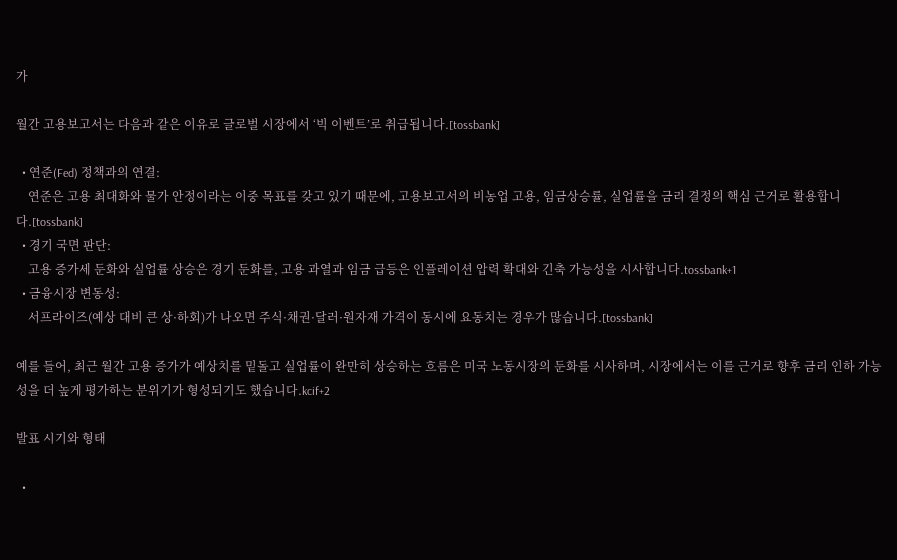가

월간 고용보고서는 다음과 같은 이유로 글로벌 시장에서 ‘빅 이벤트’로 취급됩니다.[tossbank]

  • 연준(Fed) 정책과의 연결:
    연준은 고용 최대화와 물가 안정이라는 이중 목표를 갖고 있기 때문에, 고용보고서의 비농업 고용, 임금상승률, 실업률을 금리 결정의 핵심 근거로 활용합니다.[tossbank]
  • 경기 국면 판단:
    고용 증가세 둔화와 실업률 상승은 경기 둔화를, 고용 과열과 임금 급등은 인플레이션 압력 확대와 긴축 가능성을 시사합니다.tossbank+1
  • 금융시장 변동성:
    서프라이즈(예상 대비 큰 상·하회)가 나오면 주식·채권·달러·원자재 가격이 동시에 요동치는 경우가 많습니다.[tossbank]

예를 들어, 최근 월간 고용 증가가 예상치를 밑돌고 실업률이 완만히 상승하는 흐름은 미국 노동시장의 둔화를 시사하며, 시장에서는 이를 근거로 향후 금리 인하 가능성을 더 높게 평가하는 분위기가 형성되기도 했습니다.kcif+2

발표 시기와 형태

  •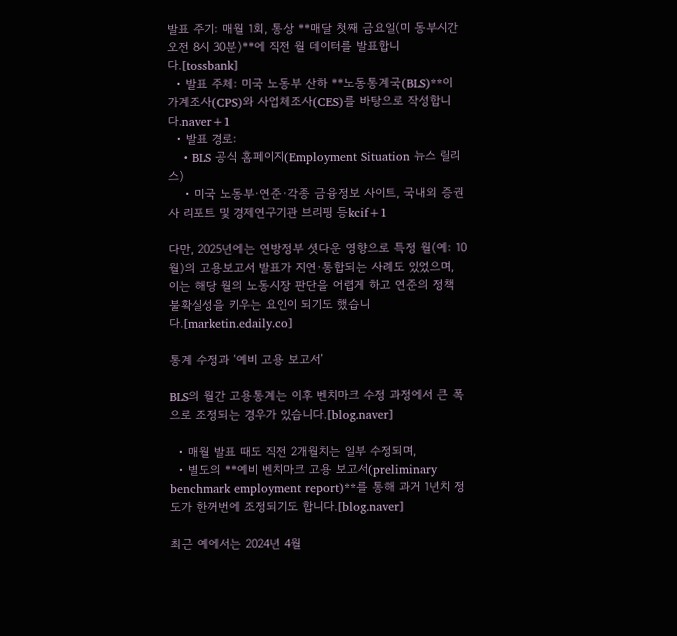발표 주기: 매월 1회, 통상 **매달 첫째 금요일(미 동부시간 오전 8시 30분)**에 직전 월 데이터를 발표합니다.[tossbank]
  • 발표 주체: 미국 노동부 산하 **노동통계국(BLS)**이 가계조사(CPS)와 사업체조사(CES)를 바탕으로 작성합니다.naver+1
  • 발표 경로:
    • BLS 공식 홈페이지(Employment Situation 뉴스 릴리스)
    • 미국 노동부·연준·각종 금융정보 사이트, 국내외 증권사 리포트 및 경제연구기관 브리핑 등kcif+1

다만, 2025년에는 연방정부 셧다운 영향으로 특정 월(예: 10월)의 고용보고서 발표가 지연·통합되는 사례도 있었으며, 이는 해당 월의 노동시장 판단을 어렵게 하고 연준의 정책 불확실성을 키우는 요인이 되기도 했습니다.[marketin.edaily.co]

통계 수정과 ‘예비 고용 보고서’

BLS의 월간 고용통계는 이후 벤치마크 수정 과정에서 큰 폭으로 조정되는 경우가 있습니다.[blog.naver]

  • 매월 발표 때도 직전 2개월치는 일부 수정되며,
  • 별도의 **예비 벤치마크 고용 보고서(preliminary benchmark employment report)**를 통해 과거 1년치 정도가 한꺼번에 조정되기도 합니다.[blog.naver]

최근 예에서는 2024년 4월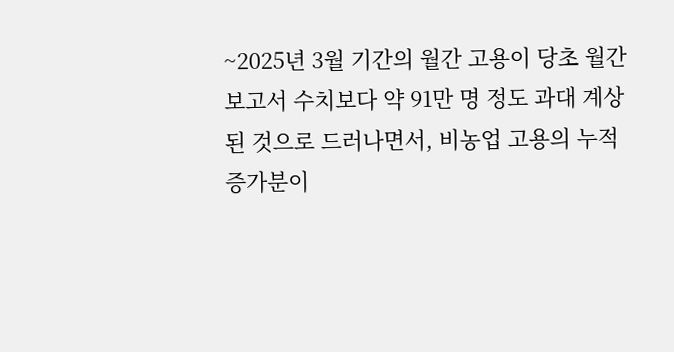~2025년 3월 기간의 월간 고용이 당초 월간 보고서 수치보다 약 91만 명 정도 과대 계상된 것으로 드러나면서, 비농업 고용의 누적 증가분이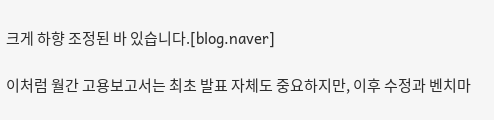크게 하향 조정된 바 있습니다.[blog.naver]

이처럼 월간 고용보고서는 최초 발표 자체도 중요하지만, 이후 수정과 벤치마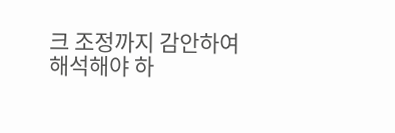크 조정까지 감안하여 해석해야 하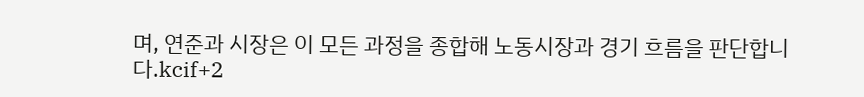며, 연준과 시장은 이 모든 과정을 종합해 노동시장과 경기 흐름을 판단합니다.kcif+2